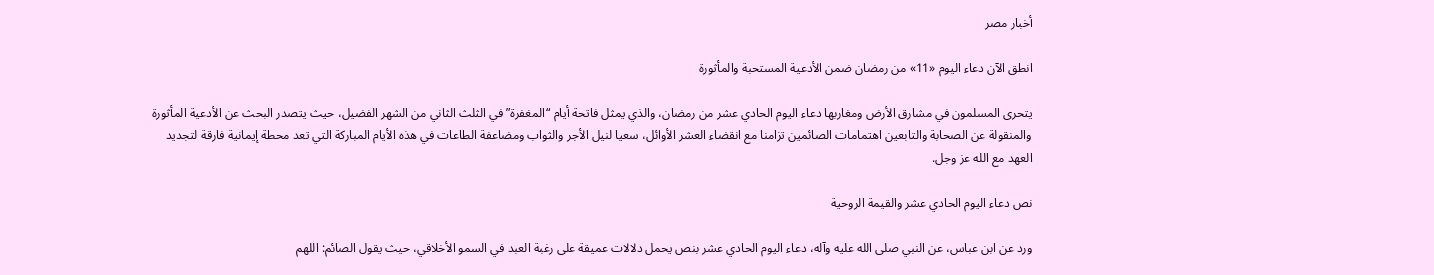أخبار مصر

انطق الآن دعاء اليوم «11» من رمضان ضمن الأدعية المستحبة والمأثورة

يتحرى المسلمون في مشارق الأرض ومغاربها دعاء اليوم الحادي عشر من رمضان، والذي يمثل فاتحة أيام “المغفرة” في الثلث الثاني من الشهر الفضيل، حيث يتصدر البحث عن الأدعية المأثورة والمنقولة عن الصحابة والتابعين اهتمامات الصائمين تزامنا مع انقضاء العشر الأوائل، سعيا لنيل الأجر والثواب ومضاعفة الطاعات في هذه الأيام المباركة التي تعد محطة إيمانية فارقة لتجديد العهد مع الله عز وجل.

نص دعاء اليوم الحادي عشر والقيمة الروحية

ورد عن ابن عباس، عن النبي صلى الله عليه وآله، دعاء اليوم الحادي عشر بنص يحمل دلالات عميقة على رغبة العبد في السمو الأخلاقي، حيث يقول الصائم: اللهم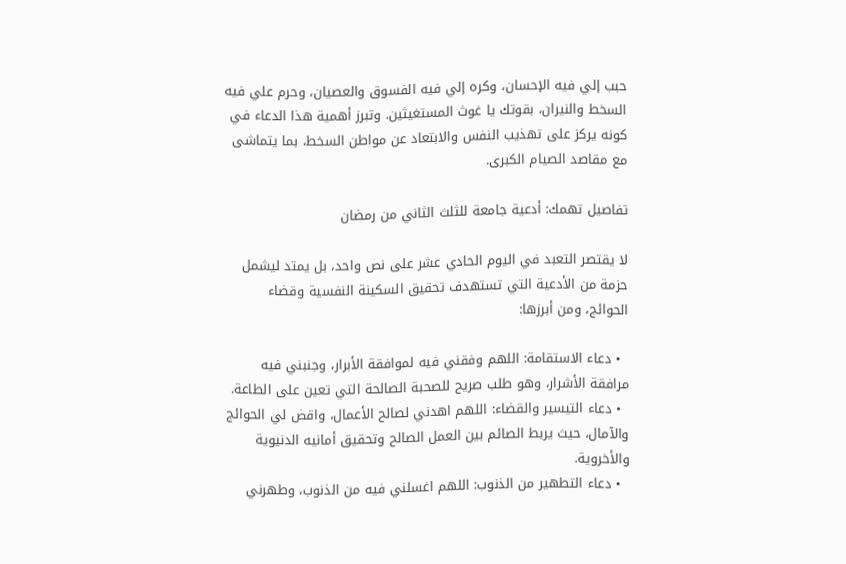حبب إلي فيه الإحسان، وكره إلي فيه الفسوق والعصيان، وحرم علي فيه السخط والنيران، بقوتك يا غوث المستغيثين. وتبرز أهمية هذا الدعاء في كونه يركز على تهذيب النفس والابتعاد عن مواطن السخط، بما يتماشى مع مقاصد الصيام الكبرى.

تفاصيل تهمك: أدعية جامعة للثلث الثاني من رمضان

لا يقتصر التعبد في اليوم الحادي عشر على نص واحد، بل يمتد ليشمل حزمة من الأدعية التي تستهدف تحقيق السكينة النفسية وقضاء الحوائج، ومن أبرزها:

  • دعاء الاستقامة: اللهم وفقني فيه لموافقة الأبرار، وجنبني فيه مرافقة الأشرار، وهو طلب صريح للصحبة الصالحة التي تعين على الطاعة.
  • دعاء التيسير والقضاء: اللهم اهدني لصالح الأعمال، واقض لي الحوائج والآمال، حيث يربط الصائم بين العمل الصالح وتحقيق أمانيه الدنيوية والأخروية.
  • دعاء التطهير من الذنوب: اللهم اغسلني فيه من الذنوب، وطهرني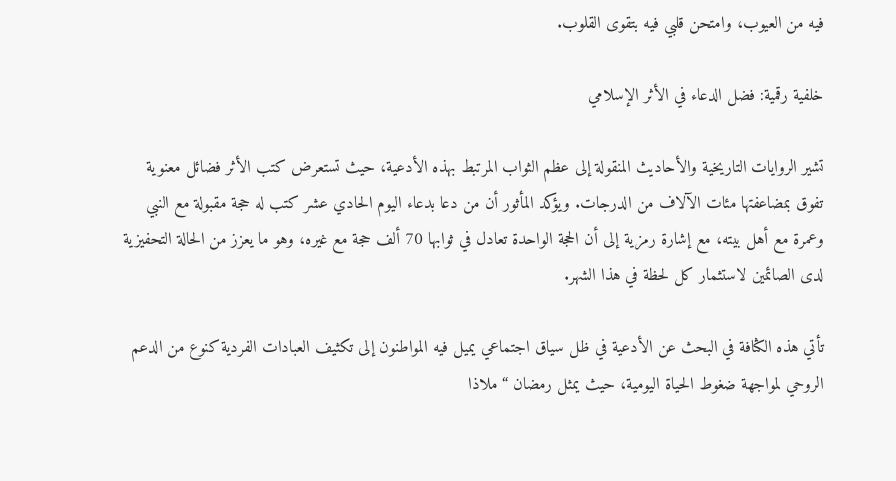فيه من العيوب، وامتحن قلبي فيه بتقوى القلوب.

خلفية رقمية: فضل الدعاء في الأثر الإسلامي

تشير الروايات التاريخية والأحاديث المنقولة إلى عظم الثواب المرتبط بهذه الأدعية، حيث تستعرض كتب الأثر فضائل معنوية تفوق بمضاعفتها مئات الآلاف من الدرجات. ويؤكد المأثور أن من دعا بدعاء اليوم الحادي عشر كتب له حجة مقبولة مع النبي وعمرة مع أهل بيته، مع إشارة رمزية إلى أن الحجة الواحدة تعادل في ثوابها 70 ألف حجة مع غيره، وهو ما يعزز من الحالة التحفيزية لدى الصائمين لاستثمار كل لحظة في هذا الشهر.

تأتي هذه الكثافة في البحث عن الأدعية في ظل سياق اجتماعي يميل فيه المواطنون إلى تكثيف العبادات الفردية كنوع من الدعم الروحي لمواجهة ضغوط الحياة اليومية، حيث يمثل رمضان “ملاذا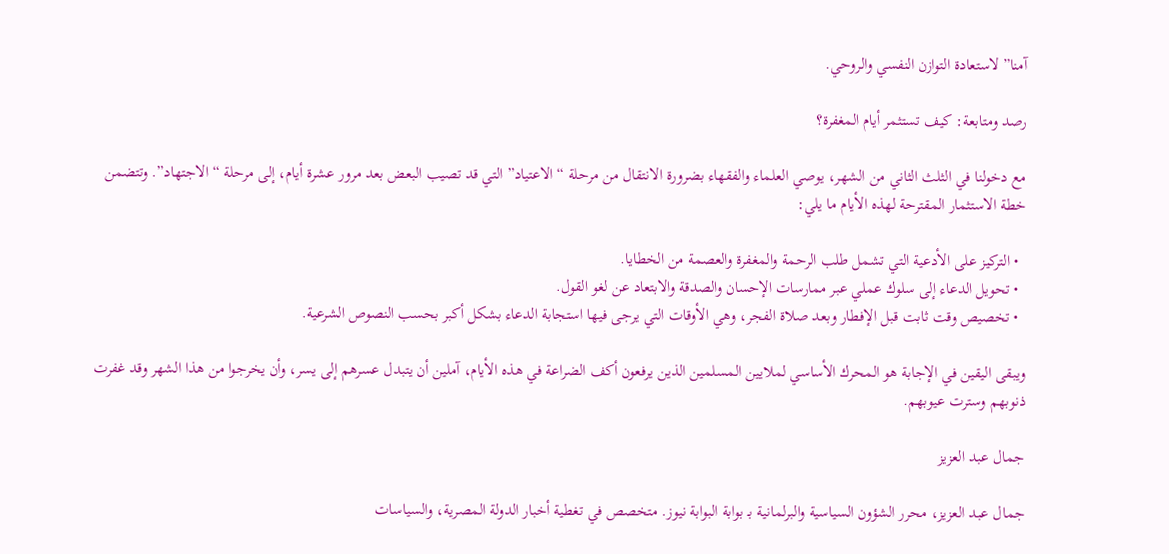آمنا” لاستعادة التوازن النفسي والروحي.

رصد ومتابعة: كيف تستثمر أيام المغفرة؟

مع دخولنا في الثلث الثاني من الشهر، يوصي العلماء والفقهاء بضرورة الانتقال من مرحلة “الاعتياد” التي قد تصيب البعض بعد مرور عشرة أيام، إلى مرحلة “الاجتهاد”. وتتضمن خطة الاستثمار المقترحة لهذه الأيام ما يلي:

  • التركيز على الأدعية التي تشمل طلب الرحمة والمغفرة والعصمة من الخطايا.
  • تحويل الدعاء إلى سلوك عملي عبر ممارسات الإحسان والصدقة والابتعاد عن لغو القول.
  • تخصيص وقت ثابت قبل الإفطار وبعد صلاة الفجر، وهي الأوقات التي يرجى فيها استجابة الدعاء بشكل أكبر بحسب النصوص الشرعية.

ويبقى اليقين في الإجابة هو المحرك الأساسي لملايين المسلمين الذين يرفعون أكف الضراعة في هذه الأيام، آملين أن يتبدل عسرهم إلى يسر، وأن يخرجوا من هذا الشهر وقد غفرت ذنوبهم وسترت عيوبهم.

جمال عبد العزيز

جمال عبد العزيز، محرر الشؤون السياسية والبرلمانية بـ بوابة البوابة نيوز. متخصص في تغطية أخبار الدولة المصرية، والسياسات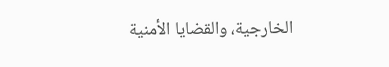الخارجية، والقضايا الأمنية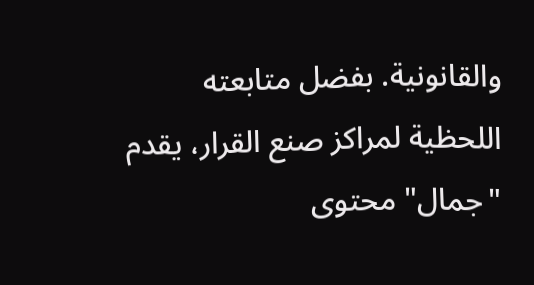والقانونية. بفضل متابعته اللحظية لمراكز صنع القرار، يقدم "جمال" محتوى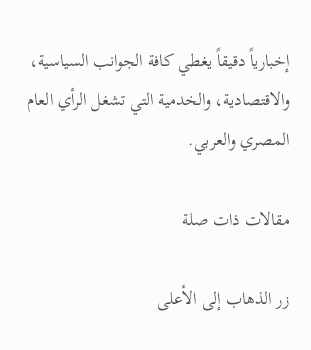إخبارياً دقيقاً يغطي كافة الجوانب السياسية، والاقتصادية، والخدمية التي تشغل الرأي العام المصري والعربي.

مقالات ذات صلة

زر الذهاب إلى الأعلى